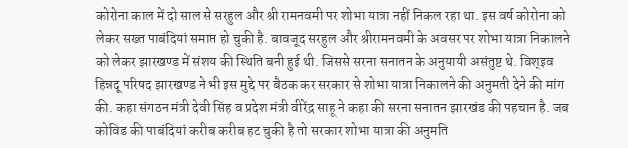कोरोना काल में दो साल से सरहुल और श्री रामनवमी पर शोभा यात्रा नहीं निकल रहा था. इस वर्ष कोरोना को लेकर सख्त पाबंदियां समाप्त हो चुकी है. बावजूद सरहुल और श्रीरामनवमी के अवसर पर शोभा यात्रा निकालने को लेकर झारखण्ड में संशय की स्थिति बनी हुई थी. जिससे सरना सनातन के अनुयायी असंतुष्ट थे. विश्इव हिन्नदू परिषद झारखण्ड ने भी इस मुद्दे पर बैठक कर सरकार से शोभा यात्रा निकालने की अनुमती देने की मांग की. कहा संगठन मंत्री देवी सिंह व प्रदेश मंत्री वीरेंद्र साहू ने कहा की सरना सनातन झारखंड की पहचान है. जब कोविड की पाबंदियां करीब करीब हट चुकी है तो सरकार शोभा यात्रा की अनुमति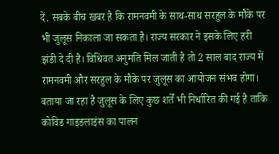दें. सबके बीच खबर है कि रामनवमी के साथ-साथ सरहुल के मौके पर भी जुलूस निकाला जा सकता है। राज्य सरकार ने इसके लिए हरी झंडी दे दी है। विधिवत अनुमति मिल जाती है तो 2 साल बाद राज्य में रामनवमी और सरहुल के मौके पर जुलूस का आयोजन संभव होगा। बताया जा रहा है जुलूस के लिए कुछ शर्तें भी निर्धारित की गई है ताकि कोविड गाइडलाइंस का पालन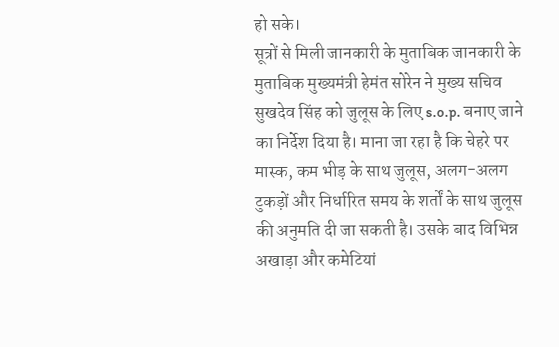हो सके।
सूत्रों से मिली जानकारी के मुताबिक जानकारी के मुताबिक मुख्यमंत्री हेमंत सोरेन ने मुख्य सचिव सुखदेव सिंह को जुलूस के लिए s.o.p. बनाए जाने का निर्देश दिया है। माना जा रहा है कि चेहरे पर मास्क, कम भीड़ के साथ जुलूस, अलग-अलग टुकड़ों और निर्धारित समय के शर्तों के साथ जुलूस की अनुमति दी जा सकती है। उसके बाद विभिन्न अखाड़ा और कमेटियां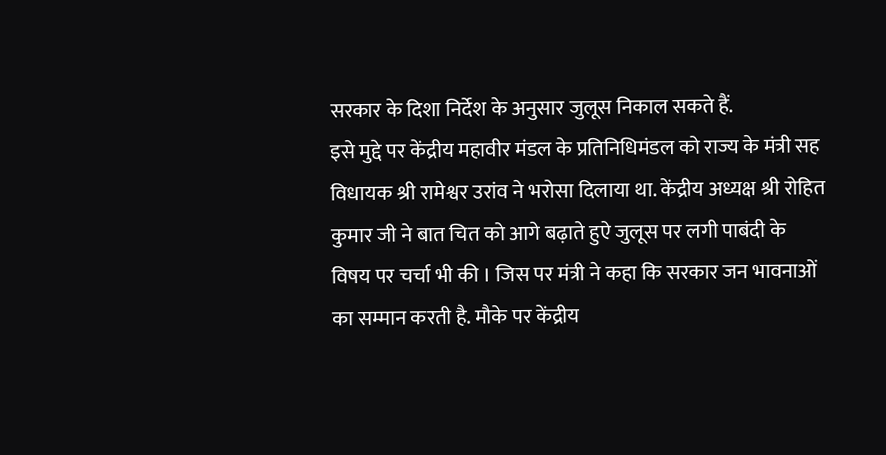सरकार के दिशा निर्देश के अनुसार जुलूस निकाल सकते हैं.
इसे मुद्दे पर केंद्रीय महावीर मंडल के प्रतिनिधिमंडल को राज्य के मंत्री सह विधायक श्री रामेश्वर उरांव ने भरोसा दिलाया था. केंद्रीय अध्यक्ष श्री रोहित कुमार जी ने बात चित को आगे बढ़ाते हुऐ जुलूस पर लगी पाबंदी के विषय पर चर्चा भी की । जिस पर मंत्री ने कहा कि सरकार जन भावनाओं का सम्मान करती है. मौके पर केंद्रीय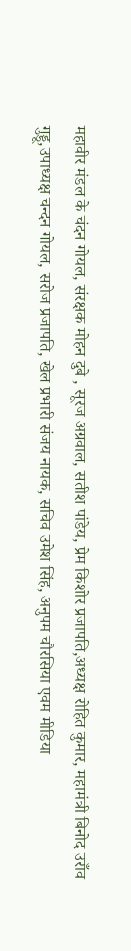महावीर मंडल के चंदन गोयल, संरक्षक मोहन दुबे , सूरज अग्रवाल, सतीश पांडेय, प्रेम किशोर प्रजापति,अध्यक्ष रोहित कुमार, महामंत्री बिनोद उराँव गुड्डू,उपाध्यक्ष चन्दन गोयल, सरोज प्रजापति, खेल प्रभारी संजय नायक, सचिव उमेश सिंह, अनुपम चौरसिया एवम मीडिया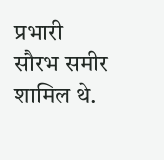प्रभारी सौरभ समीर शामिल थे.